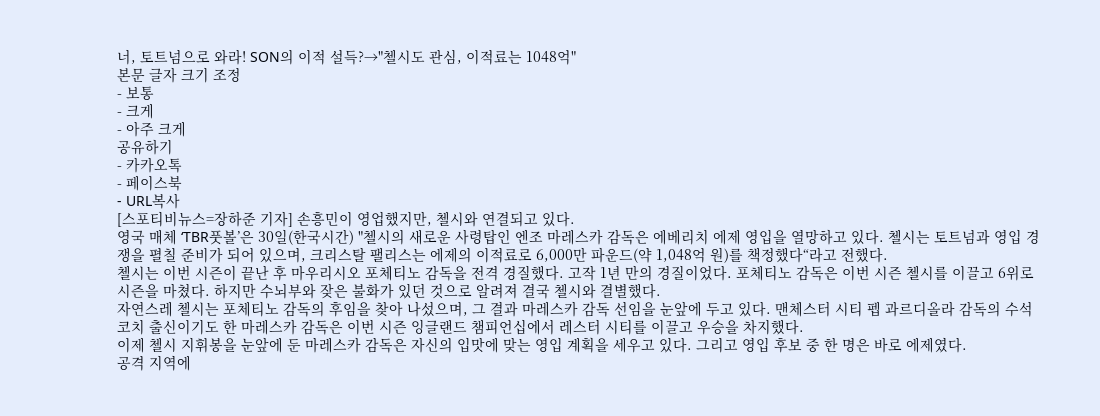너, 토트넘으로 와라! SON의 이적 설득?→"첼시도 관심, 이적료는 1048억"
본문 글자 크기 조정
- 보통
- 크게
- 아주 크게
공유하기
- 카카오톡
- 페이스북
- URL복사
[스포티비뉴스=장하준 기자] 손흥민이 영업했지만, 첼시와 연결되고 있다.
영국 매체 ‘TBR풋볼’은 30일(한국시간) "첼시의 새로운 사령탑인 엔조 마레스카 감독은 에베리치 에제 영입을 열망하고 있다. 첼시는 토트넘과 영입 경쟁을 펼칠 준비가 되어 있으며, 크리스탈 팰리스는 에제의 이적료로 6,000만 파운드(약 1,048억 원)를 책정했다“라고 전했다.
첼시는 이번 시즌이 끝난 후 마우리시오 포체티노 감독을 전격 경질했다. 고작 1년 만의 경질이었다. 포체티노 감독은 이번 시즌 첼시를 이끌고 6위로 시즌을 마쳤다. 하지만 수뇌부와 잦은 불화가 있던 것으로 알려져 결국 첼시와 결별했다.
자연스레 첼시는 포체티노 감독의 후임을 찾아 나섰으며, 그 결과 마레스카 감독 선임을 눈앞에 두고 있다. 맨체스터 시티 펩 과르디올라 감독의 수석코치 출신이기도 한 마레스카 감독은 이번 시즌 잉글랜드 챔피언십에서 레스터 시티를 이끌고 우승을 차지했다.
이제 첼시 지휘봉을 눈앞에 둔 마레스카 감독은 자신의 입맛에 맞는 영입 계획을 세우고 있다. 그리고 영입 후보 중 한 명은 바로 에제였다.
공격 지역에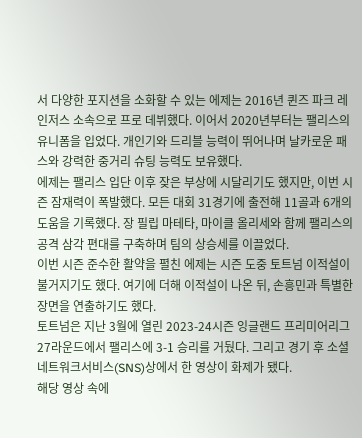서 다양한 포지션을 소화할 수 있는 에제는 2016년 퀸즈 파크 레인저스 소속으로 프로 데뷔했다. 이어서 2020년부터는 팰리스의 유니폼을 입었다. 개인기와 드리블 능력이 뛰어나며 날카로운 패스와 강력한 중거리 슈팅 능력도 보유했다.
에제는 팰리스 입단 이후 잦은 부상에 시달리기도 했지만, 이번 시즌 잠재력이 폭발했다. 모든 대회 31경기에 출전해 11골과 6개의 도움을 기록했다. 장 필립 마테타, 마이클 올리세와 함께 팰리스의 공격 삼각 편대를 구축하며 팀의 상승세를 이끌었다.
이번 시즌 준수한 활약을 펼친 에제는 시즌 도중 토트넘 이적설이 불거지기도 했다. 여기에 더해 이적설이 나온 뒤, 손흥민과 특별한 장면을 연출하기도 했다.
토트넘은 지난 3월에 열린 2023-24시즌 잉글랜드 프리미어리그 27라운드에서 팰리스에 3-1 승리를 거뒀다. 그리고 경기 후 소셜네트워크서비스(SNS)상에서 한 영상이 화제가 됐다.
해당 영상 속에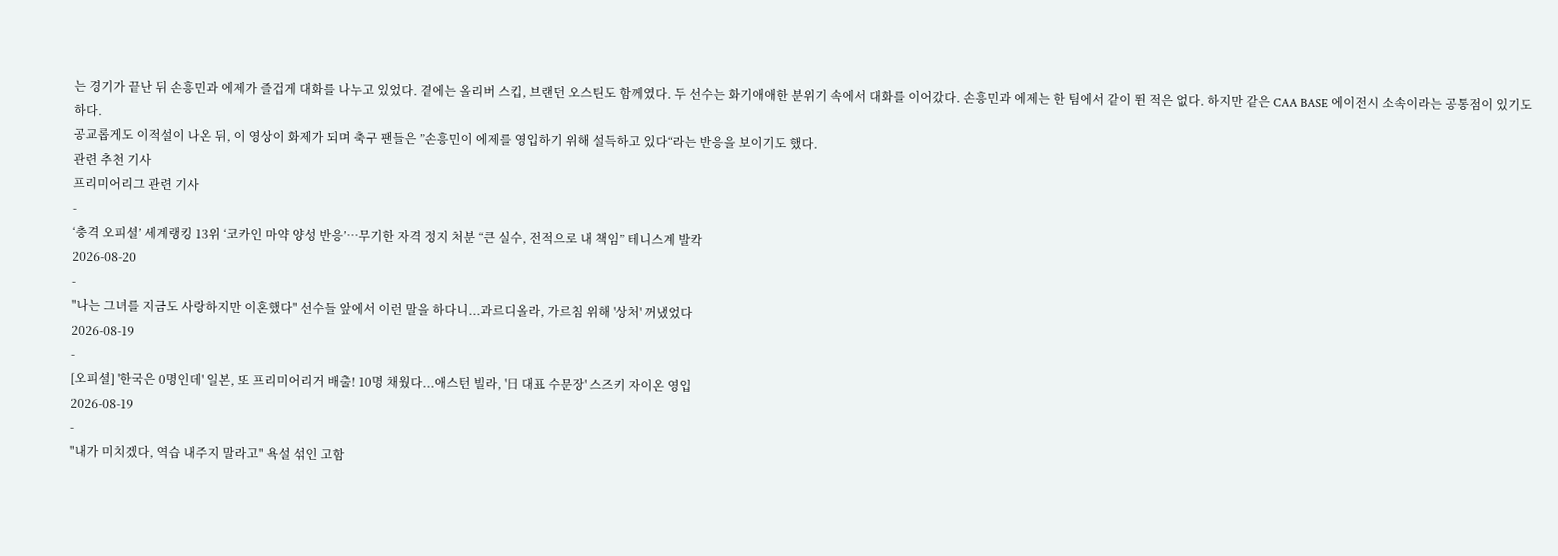는 경기가 끝난 뒤 손흥민과 에제가 즐겁게 대화를 나누고 있었다. 곁에는 올리버 스킵, 브랜던 오스틴도 함께였다. 두 선수는 화기애애한 분위기 속에서 대화를 이어갔다. 손흥민과 에제는 한 팀에서 같이 뛴 적은 없다. 하지만 같은 CAA BASE 에이전시 소속이라는 공통점이 있기도 하다.
공교롭게도 이적설이 나온 뒤, 이 영상이 화제가 되며 축구 팬들은 ”손흥민이 에제를 영입하기 위해 설득하고 있다“라는 반응을 보이기도 했다.
관련 추천 기사
프리미어리그 관련 기사
-
‘충격 오피셜’ 세계랭킹 13위 ‘코카인 마약 양성 반응’…무기한 자격 정지 처분 “큰 실수, 전적으로 내 책임” 테니스계 발칵
2026-08-20
-
"나는 그녀를 지금도 사랑하지만 이혼했다" 선수들 앞에서 이런 말을 하다니...과르디올라, 가르침 위해 '상처' 꺼냈었다
2026-08-19
-
[오피셜] '한국은 0명인데' 일본, 또 프리미어리거 배출! 10명 채웠다...애스턴 빌라, '日 대표 수문장' 스즈키 자이온 영입
2026-08-19
-
"내가 미치겠다, 역습 내주지 말라고" 욕설 섞인 고함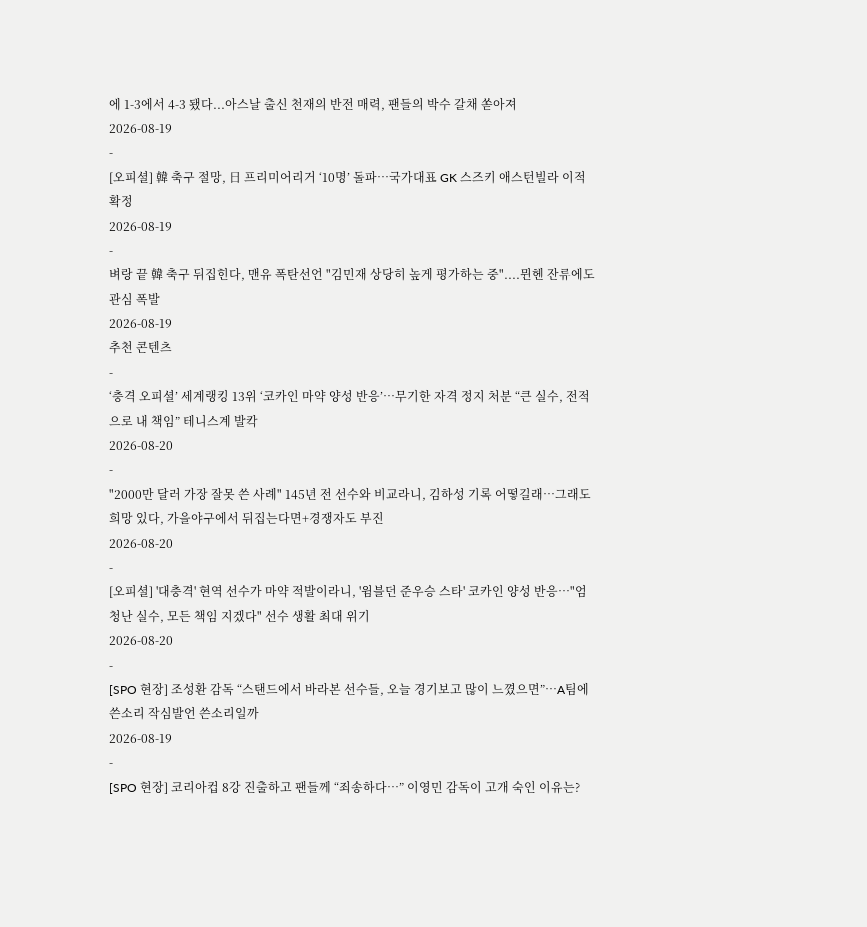에 1-3에서 4-3 됐다...아스날 출신 천재의 반전 매력, 팬들의 박수 갈채 쏟아져
2026-08-19
-
[오피셜] 韓 축구 절망, 日 프리미어리거 ‘10명’ 돌파…국가대표 GK 스즈키 애스턴빌라 이적 확정
2026-08-19
-
벼랑 끝 韓 축구 뒤집힌다, 맨유 폭탄선언 "김민재 상당히 높게 평가하는 중"....뮌헨 잔류에도 관심 폭발
2026-08-19
추천 콘텐츠
-
‘충격 오피셜’ 세계랭킹 13위 ‘코카인 마약 양성 반응’…무기한 자격 정지 처분 “큰 실수, 전적으로 내 책임” 테니스계 발칵
2026-08-20
-
"2000만 달러 가장 잘못 쓴 사례" 145년 전 선수와 비교라니, 김하성 기록 어떻길래…그래도 희망 있다, 가을야구에서 뒤집는다면+경쟁자도 부진
2026-08-20
-
[오피셜] '대충격' 현역 선수가 마약 적발이라니, '윔블던 준우승 스타' 코카인 양성 반응…"엄청난 실수, 모든 책임 지겠다" 선수 생활 최대 위기
2026-08-20
-
[SPO 현장] 조성환 감독 “스탠드에서 바라본 선수들, 오늘 경기보고 많이 느꼈으면”…A팀에 쓴소리 작심발언 쓴소리일까
2026-08-19
-
[SPO 현장] 코리아컵 8강 진출하고 팬들께 “죄송하다…” 이영민 감독이 고개 숙인 이유는?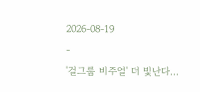2026-08-19
-
'걸그룹 비주얼' 더 빛난다…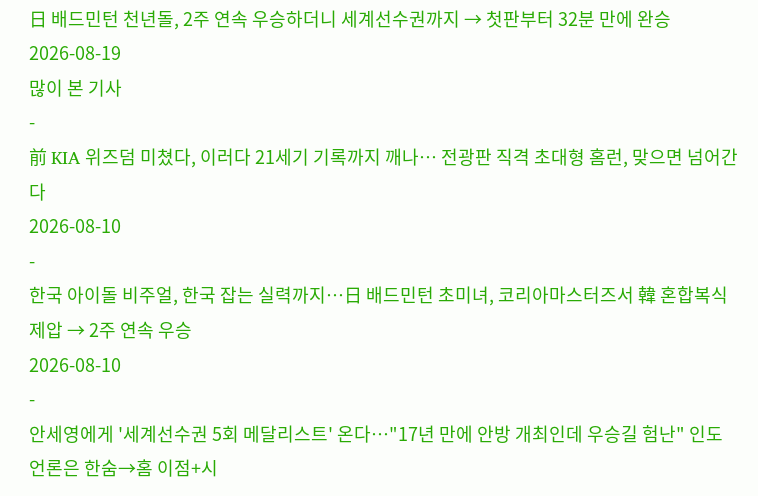日 배드민턴 천년돌, 2주 연속 우승하더니 세계선수권까지 → 첫판부터 32분 만에 완승
2026-08-19
많이 본 기사
-
前 KIA 위즈덤 미쳤다, 이러다 21세기 기록까지 깨나… 전광판 직격 초대형 홈런, 맞으면 넘어간다
2026-08-10
-
한국 아이돌 비주얼, 한국 잡는 실력까지…日 배드민턴 초미녀, 코리아마스터즈서 韓 혼합복식 제압 → 2주 연속 우승
2026-08-10
-
안세영에게 '세계선수권 5회 메달리스트' 온다…"17년 만에 안방 개최인데 우승길 험난" 인도 언론은 한숨→홈 이점+시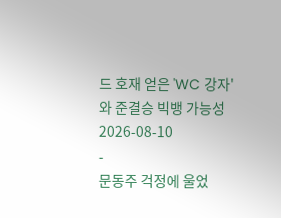드 호재 얻은 'WC 강자'와 준결승 빅뱅 가능성
2026-08-10
-
문동주 걱정에 울었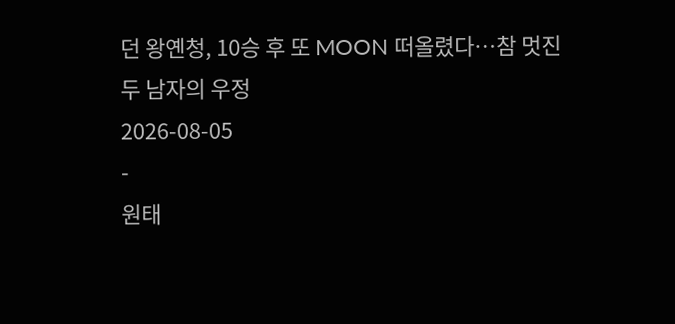던 왕옌청, 10승 후 또 MOON 떠올렸다…참 멋진 두 남자의 우정
2026-08-05
-
원태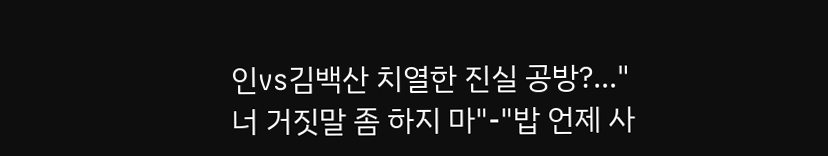인vs김백산 치열한 진실 공방?…"너 거짓말 좀 하지 마"-"밥 언제 사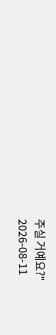주실 거예요?"
2026-08-11